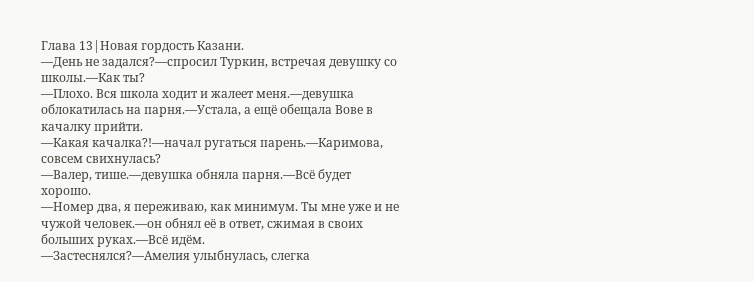Глава 13|Новая гордость Казани.
—День не задался?—спросил Туркин, встречая девушку со школы.—Как ты?
—Плохо. Вся школа ходит и жалеет меня.—девушка облокатилась на парня.—Устала, а ещё обещала Вове в качалку прийти.
—Какая качалка?!—начал ругаться парень.—Каримова, совсем свихнулась?
—Валер, тише.—девушка обняла парня.—Всё будет хорошо.
—Номер два, я переживаю, как минимум. Ты мне уже и не чужой человек.—он обнял её в ответ, сжимая в своих больших руках.—Всё идём.
—Застеснялся?—Амелия улыбнулась, слегка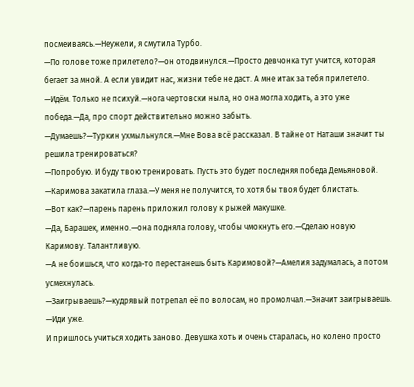посмеиваясь.—Неужели, я смутила Турбо.
—По голове тоже прилетело?—он отодвинулся.—Просто девчонка тут учится, которая бегает за мной. А если увидит нас, жизни тебе не даст. А мне итак за тебя прилетело.
—Идём. Только не психуй.—нога чертовски ныла, но она могла ходить, а это уже победа.—Да, про спорт действительно можно забыть.
—Думаешь?—Туркин ухмыльнулся.—Мне Вова всё рассказал. В тайне от Наташи значит ты решила тренироваться?
—Попробую. И буду твою тренировать. Пусть это будет последняя победа Демьяновой. —Каримова закатила глаза.—У меня не получится, то хотя бы твоя будет блистать.
—Вот как?—парень парень приложил голову к рыжей макушке.
—Да, Барашек, именно.—она подняла голову, чтобы чмокнуть его.—Сделаю новую Каримову. Талантливую.
—А не боишься, что когда-то перестанешь быть Каримовой?—Амелия задумалась, а потом усмехнулась.
—Заигрываешь?—кудрявый потрепал её по волосам, но промолчал.—Значит заигрываешь.
—Иди уже.
И пришлось учиться ходить заново. Девушка хоть и очень старалась, но колено просто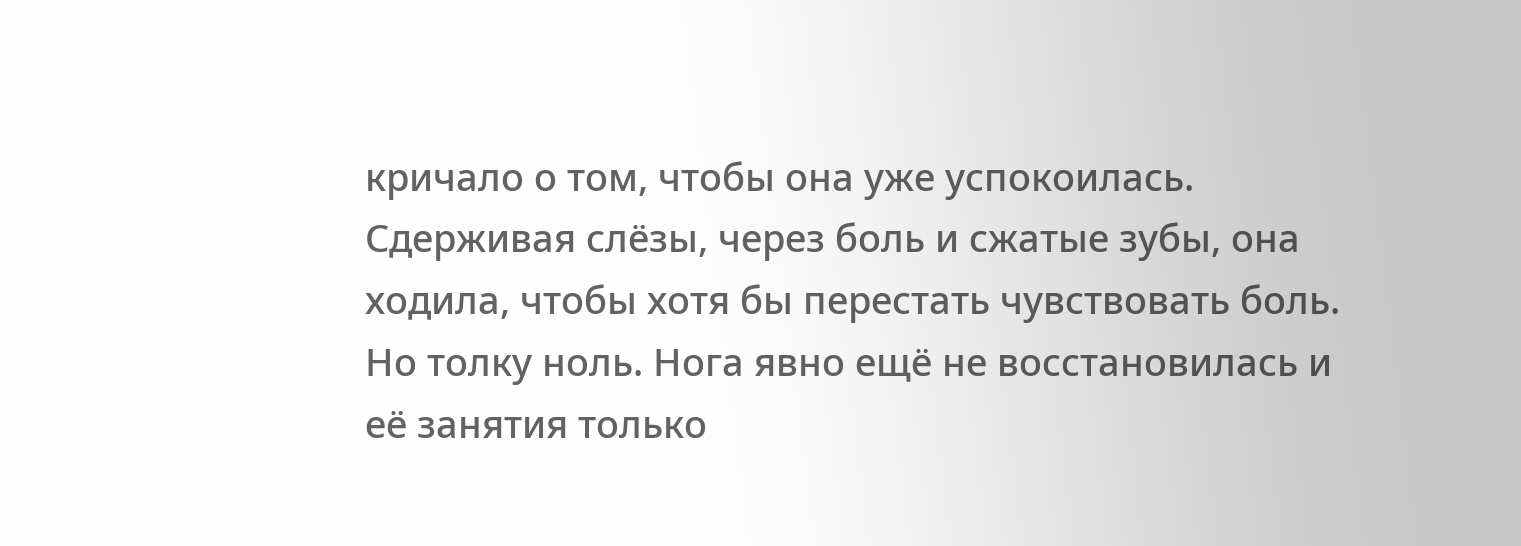кричало о том, чтобы она уже успокоилась. Сдерживая слёзы, через боль и сжатые зубы, она ходила, чтобы хотя бы перестать чувствовать боль. Но толку ноль. Нога явно ещё не восстановилась и её занятия только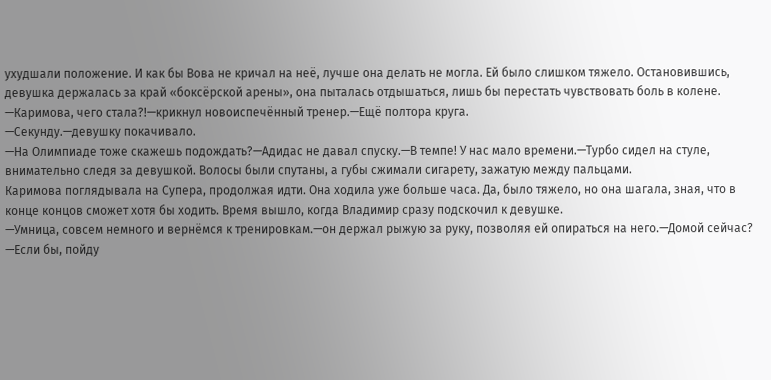ухудшали положение. И как бы Вова не кричал на неё, лучше она делать не могла. Ей было слишком тяжело. Остановившись, девушка держалась за край «боксёрской арены», она пыталась отдышаться, лишь бы перестать чувствовать боль в колене.
—Каримова, чего стала?!—крикнул новоиспечённый тренер.—Ещё полтора круга.
—Секунду.—девушку покачивало.
—На Олимпиаде тоже скажешь подождать?—Адидас не давал спуску.—В темпе! У нас мало времени.—Турбо сидел на стуле, внимательно следя за девушкой. Волосы были спутаны, а губы сжимали сигарету, зажатую между пальцами.
Каримова поглядывала на Супера, продолжая идти. Она ходила уже больше часа. Да, было тяжело, но она шагала, зная, что в конце концов сможет хотя бы ходить. Время вышло, когда Владимир сразу подскочил к девушке.
—Умница, совсем немного и вернёмся к тренировкам.—он держал рыжую за руку, позволяя ей опираться на него.—Домой сейчас?
—Если бы, пойду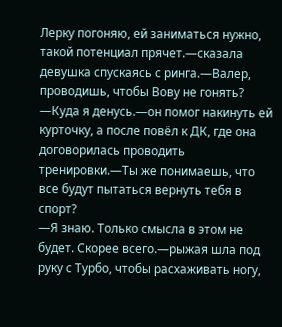Лерку погоняю, ей заниматься нужно, такой потенциал прячет.—сказала девушка спускаясь с ринга.—Валер, проводишь, чтобы Вову не гонять?
—Куда я денусь.—он помог накинуть ей курточку, а после повёл к ДК, где она договорилась проводить тренировки.—Ты же понимаешь, что все будут пытаться вернуть тебя в спорт?
—Я знаю. Только смысла в этом не будет. Скорее всего.—рыжая шла под руку с Турбо, чтобы расхаживать ногу,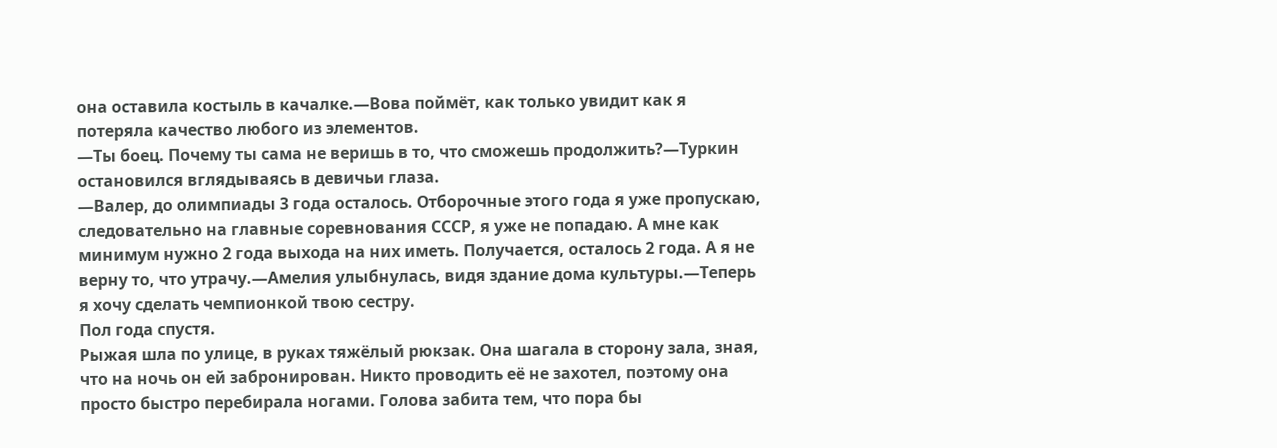она оставила костыль в качалке.—Вова поймёт, как только увидит как я потеряла качество любого из элементов.
—Ты боец. Почему ты сама не веришь в то, что сможешь продолжить?—Туркин остановился вглядываясь в девичьи глаза.
—Валер, до олимпиады 3 года осталось. Отборочные этого года я уже пропускаю, следовательно на главные соревнования СССР, я уже не попадаю. А мне как минимум нужно 2 года выхода на них иметь. Получается, осталось 2 года. А я не верну то, что утрачу.—Амелия улыбнулась, видя здание дома культуры.—Теперь я хочу сделать чемпионкой твою сестру.
Пол года спустя.
Рыжая шла по улице, в руках тяжёлый рюкзак. Она шагала в сторону зала, зная, что на ночь он ей забронирован. Никто проводить её не захотел, поэтому она просто быстро перебирала ногами. Голова забита тем, что пора бы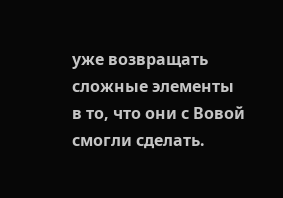уже возвращать сложные элементы в то, что они с Вовой смогли сделать.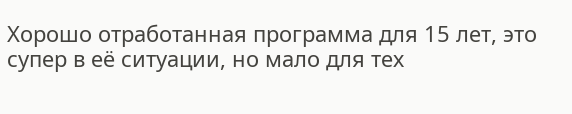Хорошо отработанная программа для 15 лет, это супер в её ситуации, но мало для тех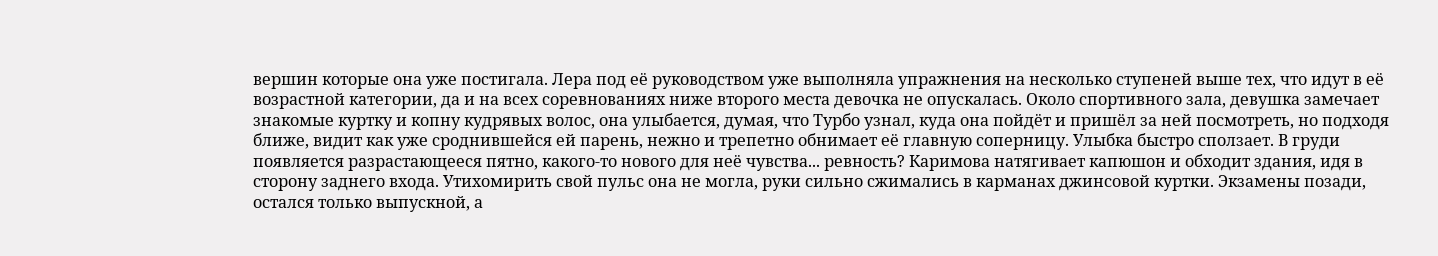вершин которые она уже постигала. Лера под её руководством уже выполняла упражнения на несколько ступеней выше тех, что идут в её возрастной категории, да и на всех соревнованиях ниже второго места девочка не опускалась. Около спортивного зала, девушка замечает знакомые куртку и копну кудрявых волос, она улыбается, думая, что Турбо узнал, куда она пойдёт и пришёл за ней посмотреть, но подходя ближе, видит как уже сроднившейся ей парень, нежно и трепетно обнимает её главную соперницу. Улыбка быстро сползает. В груди появляется разрастающееся пятно, какого-то нового для неё чувства... ревность? Каримова натягивает капюшон и обходит здания, идя в сторону заднего входа. Утихомирить свой пульс она не могла, руки сильно сжимались в карманах джинсовой куртки. Экзамены позади, остался только выпускной, а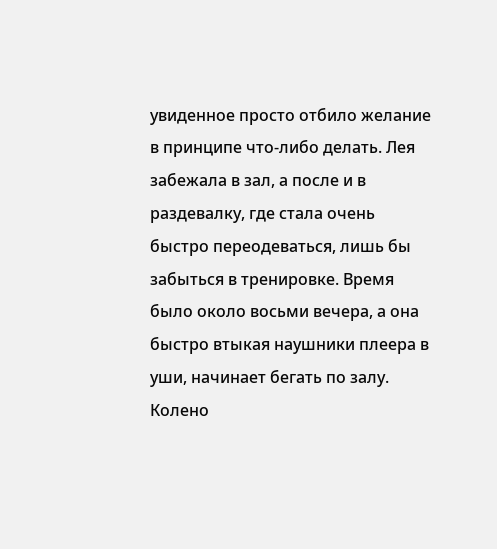увиденное просто отбило желание в принципе что-либо делать. Лея забежала в зал, а после и в раздевалку, где стала очень быстро переодеваться, лишь бы забыться в тренировке. Время было около восьми вечера, а она быстро втыкая наушники плеера в уши, начинает бегать по залу. Колено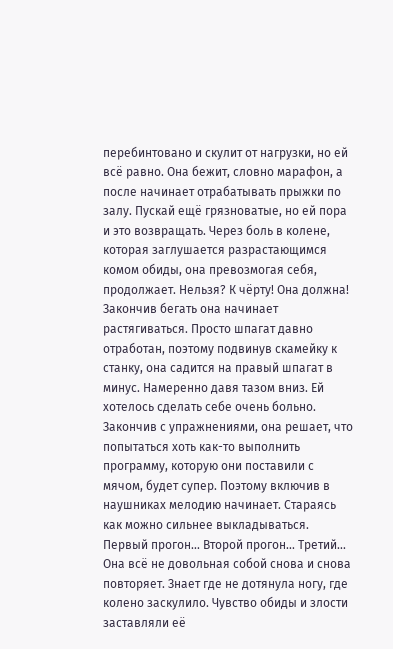перебинтовано и скулит от нагрузки, но ей всё равно. Она бежит, словно марафон, а после начинает отрабатывать прыжки по залу. Пускай ещё грязноватые, но ей пора и это возвращать. Через боль в колене, которая заглушается разрастающимся комом обиды, она превозмогая себя, продолжает. Нельзя? К чёрту! Она должна! Закончив бегать она начинает растягиваться. Просто шпагат давно отработан, поэтому подвинув скамейку к станку, она садится на правый шпагат в минус. Намеренно давя тазом вниз. Ей хотелось сделать себе очень больно. Закончив с упражнениями, она решает, что попытаться хоть как-то выполнить программу, которую они поставили с мячом, будет супер. Поэтому включив в наушниках мелодию начинает. Стараясь как можно сильнее выкладываться. Первый прогон... Второй прогон... Третий... Она всё не довольная собой снова и снова повторяет. Знает где не дотянула ногу, где колено заскулило. Чувство обиды и злости заставляли её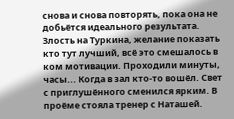снова и снова повторять, пока она не добьётся идеального результата. Злость на Туркина, желание показать кто тут лучший, всё это смешалось в ком мотивации. Проходили минуты, часы... Когда в зал кто-то вошёл. Свет с приглушённого сменился ярким. В проёме стояла тренер с Наташей.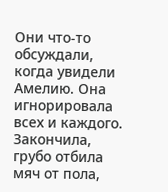Они что-то обсуждали, когда увидели Амелию. Она игнорировала всех и каждого. Закончила, грубо отбила мяч от пола,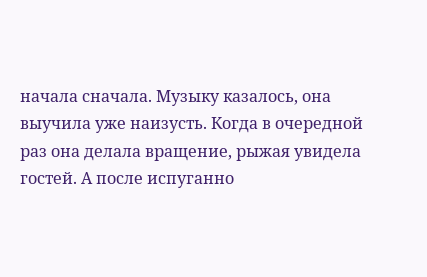начала сначала. Музыку казалось, она выучила уже наизусть. Когда в очередной раз она делала вращение, рыжая увидела гостей. А после испуганно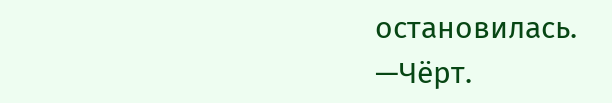остановилась.
—Чёрт.